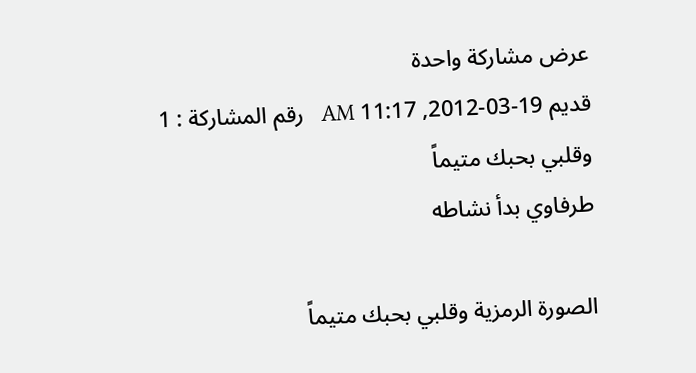عرض مشاركة واحدة
قديم 19-03-2012, 11:17 AM   رقم المشاركة : 1
وقلبي بحبك متيماً
طرفاوي بدأ نشاطه

الصورة الرمزية وقلبي بحبك متيماً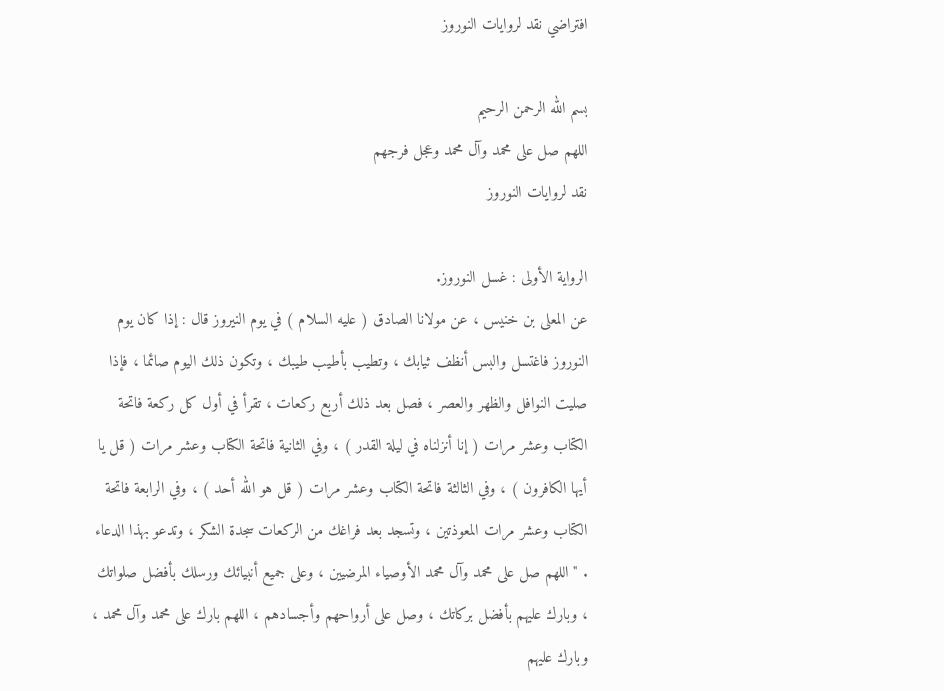افتراضي نقد لروايات النوروز

بسم الله الرحمن الرحيم
اللهم صل على محمد وآل محمد وعجل فرجهم
نقد لروايات النوروز

الرواية الأولى : غسل النوروز.
عن المعلى بن خنيس ، عن مولانا الصادق ( عليه السلام ) في يوم النيروز قال : إذا كان يوم النوروز فاغتسل والبس أنظف ثيابك ، وتطيب بأطيب طيبك ، وتكون ذلك اليوم صائما ، فإذا صليت النوافل والظهر والعصر ، فصل بعد ذلك أربع ركعات ، تقرأ في أول كل ركعة فاتحة الكتاب وعشر مرات ( إنا أنزلناه في ليلة القدر ) ، وفي الثانية فاتحة الكتاب وعشر مرات ( قل يا أيها الكافرون ) ، وفي الثالثة فاتحة الكتاب وعشر مرات ( قل هو الله أحد ) ، وفي الرابعة فاتحة الكتاب وعشر مرات المعوذتين ، وتسجد بعد فراغك من الركعات سجدة الشكر ، وتدعو بهذا الدعاء . " اللهم صل على محمد وآل محمد الأوصياء المرضيين ، وعلى جميع أنبيائك ورسلك بأفضل صلواتك ، وبارك عليهم بأفضل بركاتك ، وصل على أرواحهم وأجسادهم ، اللهم بارك على محمد وآل محمد ، وبارك عليهم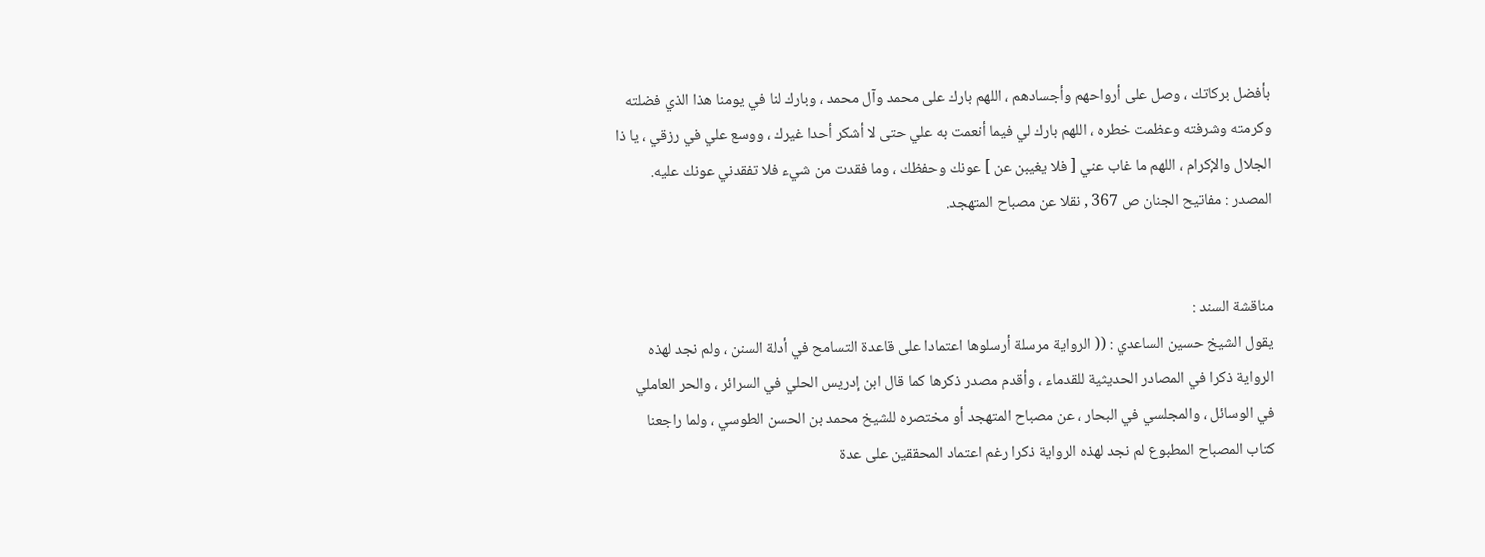بأفضل بركاتك ، وصل على أرواحهم وأجسادهم ، اللهم بارك على محمد وآل محمد ، وبارك لنا في يومنا هذا الذي فضلته وكرمته وشرفته وعظمت خطره ، اللهم بارك لي فيما أنعمت به علي حتى لا أشكر أحدا غيرك ، ووسع علي في رزقي ، يا ذا الجلال والإكرام ، اللهم ما غاب عني [ فلا يغيبن عن ] عونك وحفظك ، وما فقدت من شيء فلا تفقدني عونك عليه.
المصدر : مفاتيح الجنان ص 367 , نقلا عن مصباح المتهجد.


مناقشة السند :
يقول الشيخ حسين الساعدي : (( الرواية مرسلة أرسلوها اعتمادا على قاعدة التسامح في أدلة السنن ، ولم نجد لهذه الرواية ذكرا في المصادر الحديثية للقدماء ، وأقدم مصدر ذكرها كما قال ابن إدريس الحلي في السرائر ، والحر العاملي في الوسائل ، والمجلسي في البحار ، عن مصباح المتهجد أو مختصره للشيخ محمد بن الحسن الطوسي ، ولما راجعنا كتاب المصباح المطبوع لم نجد لهذه الرواية ذكرا رغم اعتماد المحققين على عدة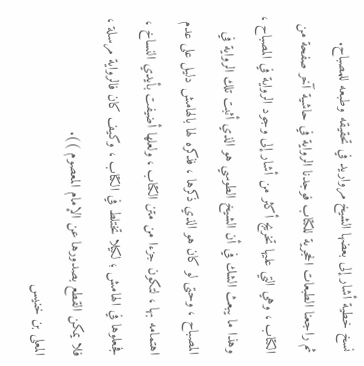نسخ خطية أشار إلى بعضها الشيخ مرواريد في تحقيقه وطبعه للمصباح.
ثم راجعنا الطبعات الحجرية للكتاب فوجدنا الرواية في حاشية آخر صفحة من الكتاب ، وهي التي عليها تخريج أكثر من أشار إلى وجود الرواية في المصباح ، وهذا ما يبعث الشك في أن الشيخ الطوسي هو الذي أثبت تلك الرواية في المصباح ، وحتى لو كان هو الذي ذكرها ، فذكره لها بالهامش دليل على عدم اهتمامه بها ، لتكون جزءا من متن الكتاب ، ولعلها أضيفت بأيدي النساخ ، فجعلوها في الهامش ؛ لكيلا تختلط في الكتاب ، وكيف كان فالرواية مرسلة ، فلا يمكن القطع بصدورها عن الإمام المعصوم )).
المعلى بن خنيس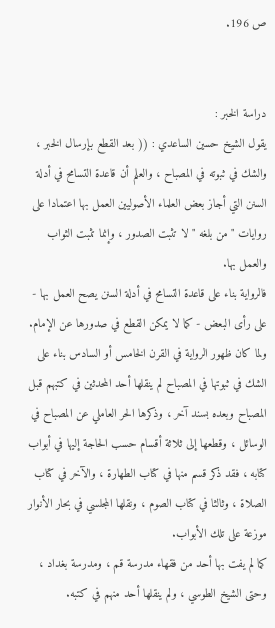ص 196.


دراسة الخبر :
يقول الشيخ حسين الساعدي : (( بعد القطع بإرسال الخبر ، والشك في ثبوته في المصباح ، والعلم أن قاعدة التسامح في أدلة السنن التي أجاز بعض العلماء الأصوليين العمل بها اعتمادا على روايات " من بلغه " لا تثبت الصدور ، وإنما تثبت الثواب والعمل بها.
فالرواية بناء على قاعدة التسامح في أدلة السنن يصح العمل بها - على رأى البعض - كما لا يمكن القطع في صدورها عن الإمام.
ولما كان ظهور الرواية في القرن الخامس أو السادس بناء على الشك في ثبوتها في المصباح لم ينقلها أحد المحدثين في كتبهم قبل المصباح وبعده بسند آخر ، وذكرها الحر العاملي عن المصباح في الوسائل ، وقطعها إلى ثلاثة أقسام حسب الحاجة إليها في أبواب كتابه ، فقد ذكر قسم منها في كتاب الطهارة ، والآخر في كتاب الصلاة ، وثالثا في كتاب الصوم ، ونقلها المجلسي في بحار الأنوار موزعة على تلك الأبواب.
كما لم يفت بها أحد من فقهاء مدرسة قم ، ومدرسة بغداد ، وحتى الشيخ الطوسي ، ولم ينقلها أحد منهم في كتبه.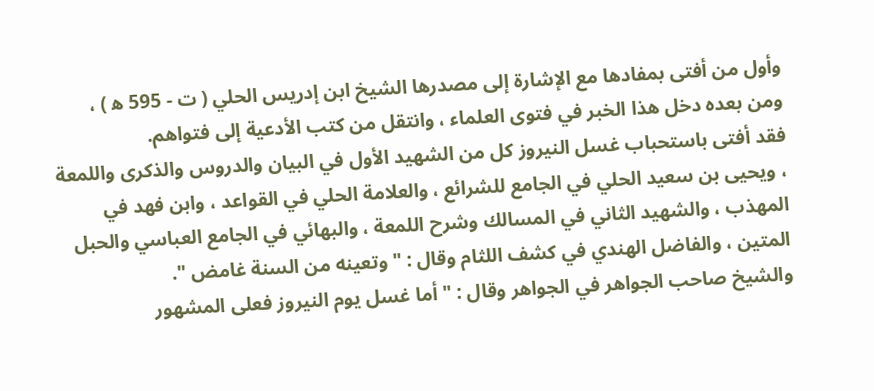وأول من أفتى بمفادها مع الإشارة إلى مصدرها الشيخ ابن إدريس الحلي ( ت - 595 ه‍ ) ، ومن بعده دخل هذا الخبر في فتوى العلماء ، وانتقل من كتب الأدعية إلى فتواهم.
فقد أفتى باستحباب غسل النيروز كل من الشهيد الأول في البيان والدروس والذكرى واللمعة ، ويحيى بن سعيد الحلي في الجامع للشرائع ، والعلامة الحلي في القواعد ، وابن فهد في المهذب ، والشهيد الثاني في المسالك وشرح اللمعة ، والبهائي في الجامع العباسي والحبل المتين ، والفاضل الهندي في كشف اللثام وقال : " وتعينه من السنة غامض ".
والشيخ صاحب الجواهر في الجواهر وقال : " أما غسل يوم النيروز فعلى المشهور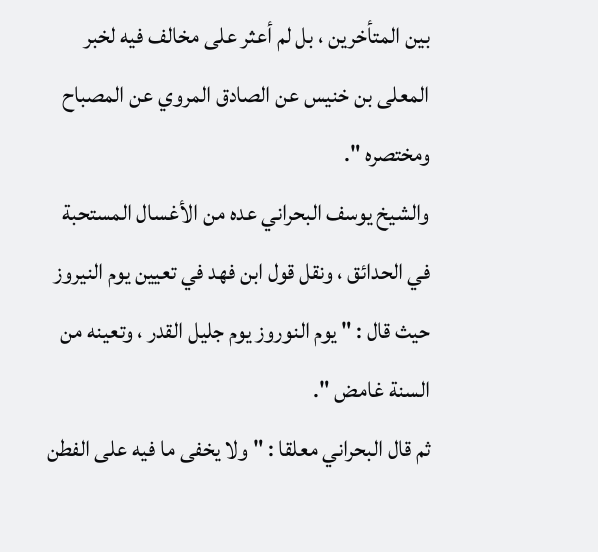بين المتأخرين ، بل لم أعثر على مخالف فيه لخبر المعلى بن خنيس عن الصادق المروي عن المصباح ومختصره ".
والشيخ يوسف البحراني عده من الأغسال المستحبة في الحدائق ، ونقل قول ابن فهد في تعيين يوم النيروز حيث قال : " يوم النوروز يوم جليل القدر ، وتعينه من السنة غامض ".
ثم قال البحراني معلقا : " ولا يخفى ما فيه على الفطن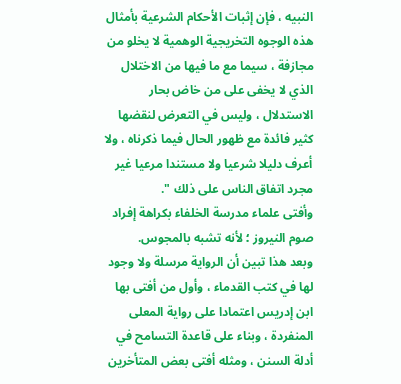النبيه ، فإن إثبات الأحكام الشرعية بأمثال هذه الوجوه التخريجية الوهمية لا يخلو من مجازفة ، سيما مع ما فيها من الاختلال الذي لا يخفى على من خاض بحار الاستدلال ، وليس في التعرض لنقضها كثير فائدة مع ظهور الحال فيما ذكرناه ، ولا أعرف دليلا شرعيا ولا مستندا مرعيا غير مجرد اتفاق الناس على ذلك ".
وأفتى علماء مدرسة الخلفاء بكراهة إفراد صوم النيروز ؛ لأنه تشبه بالمجوس.
وبعد هذا تبين أن الرواية مرسلة ولا وجود لها في كتب القدماء ، وأول من أفتى بها ابن إدريس اعتمادا على رواية المعلى المنفردة ، وبناء على قاعدة التسامح في أدلة السنن ، ومثله أفتى بعض المتأخرين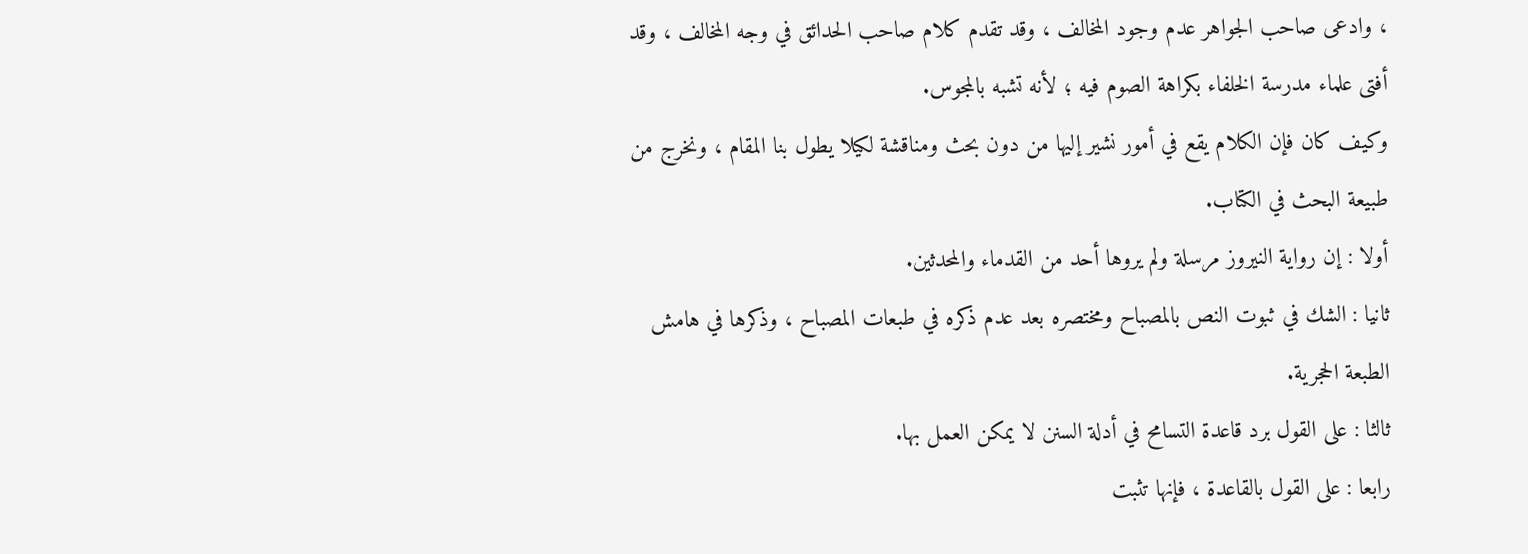، وادعى صاحب الجواهر عدم وجود المخالف ، وقد تقدم كلام صاحب الحدائق في وجه المخالف ، وقد أفتى علماء مدرسة الخلفاء بكراهة الصوم فيه ؛ لأنه تشبه بالمجوس.
وكيف كان فإن الكلام يقع في أمور نشير إليها من دون بحث ومناقشة لكيلا يطول بنا المقام ، ونخرج من طبيعة البحث في الكتاب.
أولا : إن رواية النيروز مرسلة ولم يروها أحد من القدماء والمحدثين.
ثانيا : الشك في ثبوت النص بالمصباح ومختصره بعد عدم ذكره في طبعات المصباح ، وذكرها في هامش الطبعة الحجرية.
ثالثا : على القول برد قاعدة التسامح في أدلة السنن لا يمكن العمل بها.
رابعا : على القول بالقاعدة ، فإنها تثبت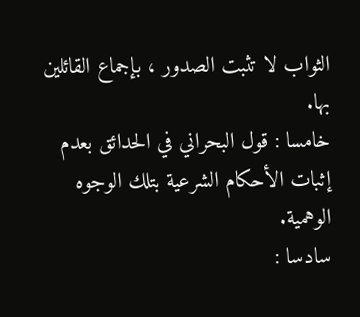الثواب لا تثبت الصدور ، بإجماع القائلين بها.
خامسا : قول البحراني في الحدائق بعدم إثبات الأحكام الشرعية بتلك الوجوه الوهمية.
سادسا :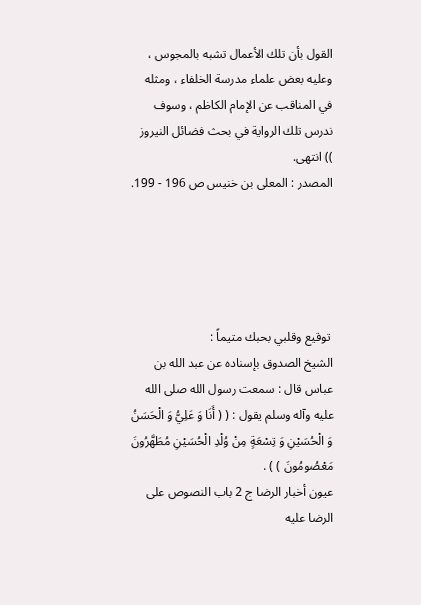القول بأن تلك الأعمال تشبه بالمجوس ، وعليه بعض علماء مدرسة الخلفاء ، ومثله في المناقب عن الإمام الكاظم ، وسوف ندرس تلك الرواية في بحث فضائل النيروز
)) انتهى.
المصدر : المعلى بن خنيس ص 196 - 199.





 توقيع وقلبي بحبك متيماً :
الشيخ الصدوق بإسناده عن عبد الله بن عباس قال : سمعت رسول الله صلى الله عليه وآله وسلم يقول : ( ( أَنَا وَ عَلِيُّ وَ الْحَسَنُ وَ الْحُسَيْنِ وَ تِسْعَةٍ مِنْ وُلْدِ الْحُسَيْنِ مُطَهَّرُونَ مَعْصُومُونَ ) ) .
عيون أخبار الرضا ج 2 باب النصوص على الرضا عليه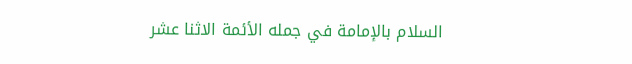السلام بالإمامة في جمله الأئمة الاثنا عشر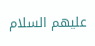عليهم السلام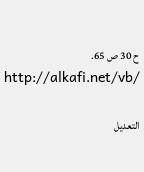ح 30 ص 65.
http://alkafi.net/vb/

التعديل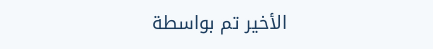الأخير تم بواسطة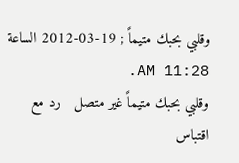وقلبي بحبك متيماً ; 19-03-2012 الساعة 11:28 AM.
وقلبي بحبك متيماً غير متصل   رد مع اقتباس